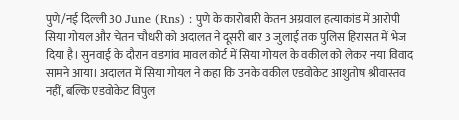पुणे/नई दिल्ली 30 June (Rns) : पुणे के कारोबारी केतन अग्रवाल हत्याकांड में आरोपी सिया गोयल और चेतन चौधरी को अदालत ने दूसरी बार 3 जुलाई तक पुलिस हिरासत में भेज दिया है। सुनवाई के दौरान वडगांव मावल कोर्ट में सिया गोयल के वकील को लेकर नया विवाद सामने आया। अदालत में सिया गोयल ने कहा कि उनके वकील एडवोकेट आशुतोष श्रीवास्तव नहीं, बल्कि एडवोकेट विपुल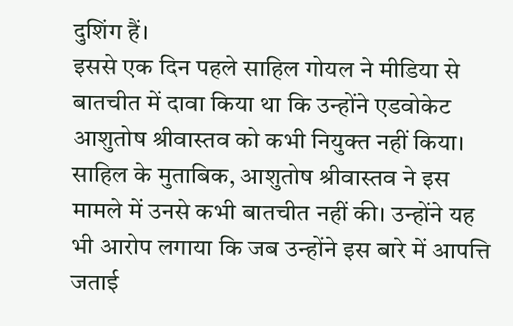दुशिंग हैं।
इससे एक दिन पहले साहिल गोयल ने मीडिया से बातचीत में दावा किया था कि उन्होंने एडवोकेट आशुतोष श्रीवास्तव को कभी नियुक्त नहीं किया। साहिल के मुताबिक, आशुतोष श्रीवास्तव ने इस मामले में उनसे कभी बातचीत नहीं की। उन्होंने यह भी आरोप लगाया कि जब उन्होंने इस बारे में आपत्ति जताई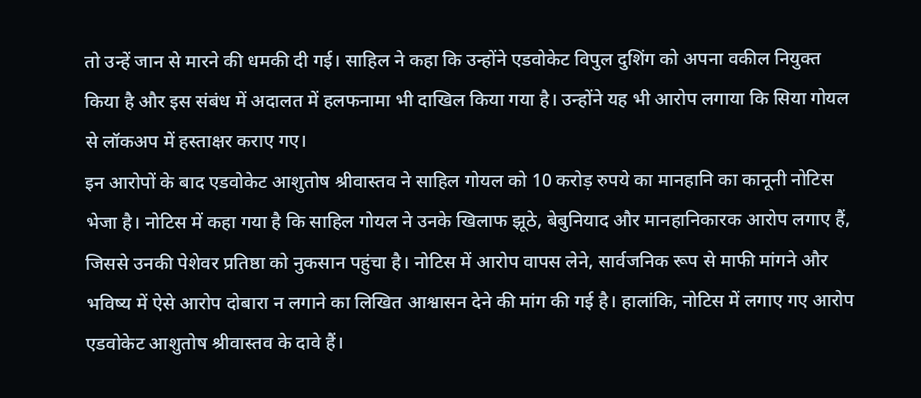तो उन्हें जान से मारने की धमकी दी गई। साहिल ने कहा कि उन्होंने एडवोकेट विपुल दुशिंग को अपना वकील नियुक्त किया है और इस संबंध में अदालत में हलफनामा भी दाखिल किया गया है। उन्होंने यह भी आरोप लगाया कि सिया गोयल से लॉकअप में हस्ताक्षर कराए गए।
इन आरोपों के बाद एडवोकेट आशुतोष श्रीवास्तव ने साहिल गोयल को 10 करोड़ रुपये का मानहानि का कानूनी नोटिस भेजा है। नोटिस में कहा गया है कि साहिल गोयल ने उनके खिलाफ झूठे, बेबुनियाद और मानहानिकारक आरोप लगाए हैं, जिससे उनकी पेशेवर प्रतिष्ठा को नुकसान पहुंचा है। नोटिस में आरोप वापस लेने, सार्वजनिक रूप से माफी मांगने और भविष्य में ऐसे आरोप दोबारा न लगाने का लिखित आश्वासन देने की मांग की गई है। हालांकि, नोटिस में लगाए गए आरोप एडवोकेट आशुतोष श्रीवास्तव के दावे हैं।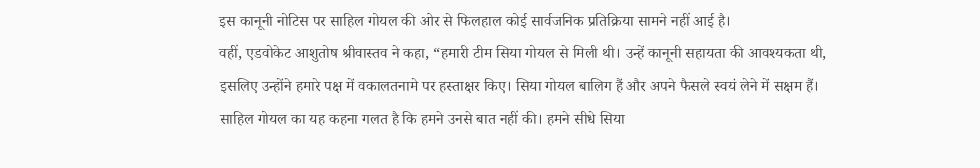इस कानूनी नोटिस पर साहिल गोयल की ओर से फिलहाल कोई सार्वजनिक प्रतिक्रिया सामने नहीं आई है।
वहीं, एडवोकेट आशुतोष श्रीवास्तव ने कहा, “हमारी टीम सिया गोयल से मिली थी। उन्हें कानूनी सहायता की आवश्यकता थी, इसलिए उन्होंने हमारे पक्ष में वकालतनामे पर हस्ताक्षर किए। सिया गोयल बालिग हैं और अपने फैसले स्वयं लेने में सक्षम हैं। साहिल गोयल का यह कहना गलत है कि हमने उनसे बात नहीं की। हमने सीधे सिया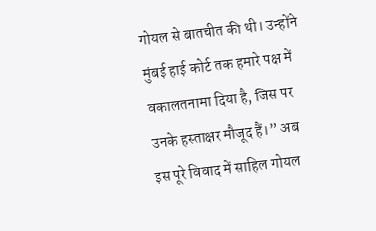गोयल से बातचीत की थी। उन्होंने मुंबई हाई कोर्ट तक हमारे पक्ष में वकालतनामा दिया है, जिस पर उनके हस्ताक्षर मौजूद हैं।” अब इस पूरे विवाद में साहिल गोयल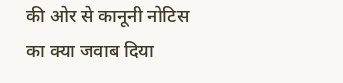की ओर से कानूनी नोटिस का क्या जवाब दिया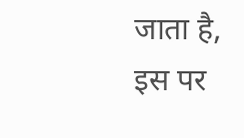जाता है, इस पर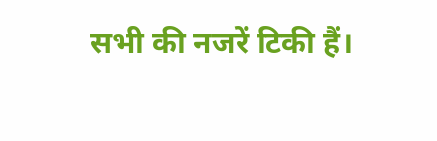सभी की नजरें टिकी हैं।